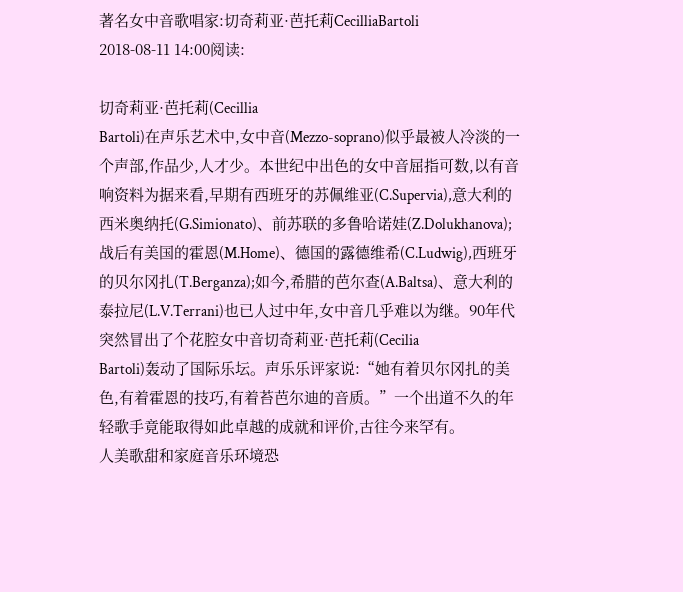著名女中音歌唱家:切奇莉亚·芭托莉CecilliaBartoli
2018-08-11 14:00阅读:

切奇莉亚·芭托莉(Cecillia
Bartoli)在声乐艺术中,女中音(Mezzo-soprano)似乎最被人冷淡的一个声部,作品少,人才少。本世纪中出色的女中音屈指可数,以有音响资料为据来看,早期有西班牙的苏佩维亚(C.Supervia),意大利的西米奥纳托(G.Simionato)、前苏联的多鲁哈诺娃(Z.Dolukhanova);战后有美国的霍恩(M.Home)、德国的露德维希(C.Ludwig),西班牙的贝尔冈扎(T.Berganza);如今,希腊的芭尔查(A.Baltsa)、意大利的泰拉尼(L.V.Terrani)也已人过中年,女中音几乎难以为继。90年代突然冒出了个花腔女中音切奇莉亚·芭托莉(Cecilia
Bartoli)轰动了国际乐坛。声乐乐评家说:“她有着贝尔冈扎的美色,有着霍恩的技巧,有着苔芭尔迪的音质。”一个出道不久的年轻歌手竟能取得如此卓越的成就和评价,古往今来罕有。
人美歌甜和家庭音乐环境恐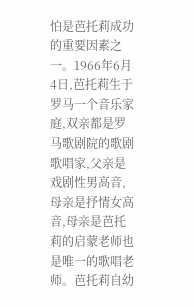怕是芭托莉成功的重要因素之一。1966年6月4日,芭托莉生于罗马一个音乐家庭,双亲都是罗马歌剧院的歌剧歌唱家,父亲是戏剧性男高音,母亲是抒情女高音,母亲是芭托莉的启蒙老师也是唯一的歌唱老师。芭托莉自幼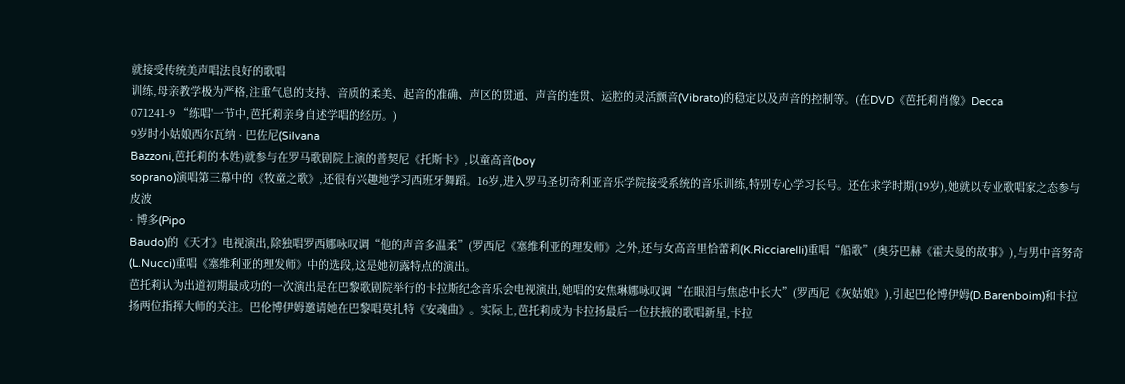就接受传统美声唱法良好的歌唱
训练,母亲教学极为严格,注重气息的支持、音质的柔美、起音的准确、声区的贯通、声音的连贯、运腔的灵活颤音(Vibrato)的稳定以及声音的控制等。(在DVD《芭托莉肖像》Decca
071241-9 “练唱'一节中,芭托莉亲身自述学唱的经历。)
9岁时小姑娘西尔瓦纳 · 巴佐尼(Silvana
Bazzoni,芭托莉的本姓)就参与在罗马歌剧院上演的普契尼《托斯卡》,以童高音(boy
soprano)演唱第三幕中的《牧童之歌》,还很有兴趣地学习西班牙舞蹈。16岁,进入罗马圣切奇利亚音乐学院接受系统的音乐训练,特别专心学习长号。还在求学时期(19岁),她就以专业歌唱家之态参与皮波
· 博多(Pipo
Baudo)的《天才》电视演出,除独唱罗西娜咏叹调“他的声音多温柔”(罗西尼《塞维利亚的理发师》之外,还与女高音里恰蕾莉(K.Ricciarelli)重唱“船歌”(奥芬巴赫《霍夫曼的故事》),与男中音努奇(L.Nucci)重唱《塞维利亚的理发师》中的选段,这是她初露特点的演出。
芭托莉认为出道初期最成功的一次演出是在巴黎歌剧院举行的卡拉斯纪念音乐会电视演出,她唱的安焦琳娜咏叹调“在眼泪与焦虑中长大”(罗西尼《灰姑娘》),引起巴伦博伊姆(D.Barenboim)和卡拉扬两位指挥大师的关注。巴伦博伊姆邀请她在巴黎唱莫扎特《安魂曲》。实际上,芭托莉成为卡拉扬最后一位扶掖的歌唱新星,卡拉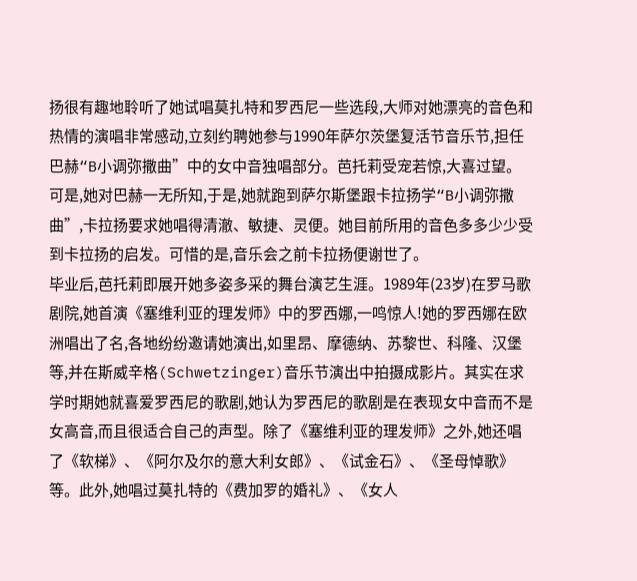扬很有趣地聆听了她试唱莫扎特和罗西尼一些选段,大师对她漂亮的音色和热情的演唱非常感动,立刻约聘她参与1990年萨尔茨堡复活节音乐节,担任巴赫“B小调弥撒曲”中的女中音独唱部分。芭托莉受宠若惊,大喜过望。可是,她对巴赫一无所知,于是,她就跑到萨尔斯堡跟卡拉扬学“B小调弥撒曲”,卡拉扬要求她唱得清澈、敏捷、灵便。她目前所用的音色多多少少受到卡拉扬的启发。可惜的是,音乐会之前卡拉扬便谢世了。
毕业后,芭托莉即展开她多姿多采的舞台演艺生涯。1989年(23岁)在罗马歌剧院,她首演《塞维利亚的理发师》中的罗西娜,一鸣惊人!她的罗西娜在欧洲唱出了名,各地纷纷邀请她演出,如里昂、摩德纳、苏黎世、科隆、汉堡等,并在斯威辛格(Schwetzinger)音乐节演出中拍摄成影片。其实在求学时期她就喜爱罗西尼的歌剧,她认为罗西尼的歌剧是在表现女中音而不是女高音,而且很适合自己的声型。除了《塞维利亚的理发师》之外,她还唱了《软梯》、《阿尔及尔的意大利女郎》、《试金石》、《圣母悼歌》等。此外,她唱过莫扎特的《费加罗的婚礼》、《女人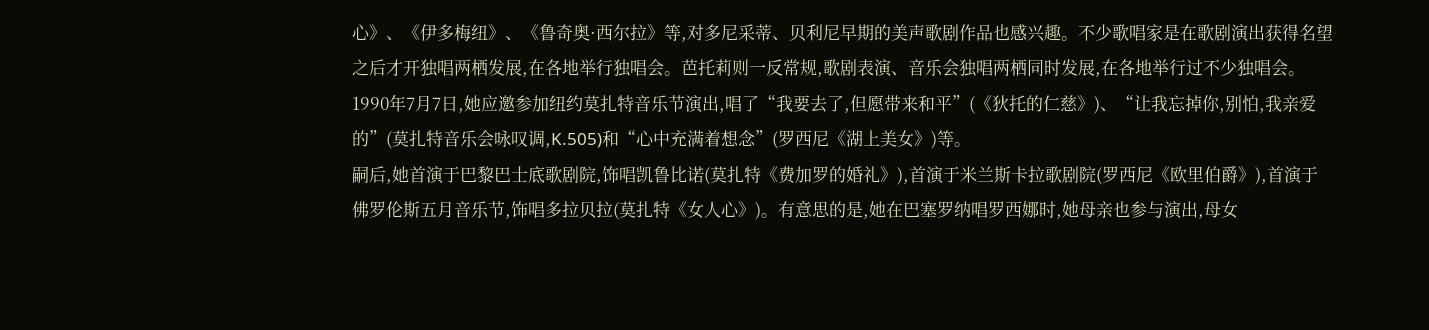心》、《伊多梅纽》、《鲁奇奥·西尔拉》等,对多尼采蒂、贝利尼早期的美声歌剧作品也感兴趣。不少歌唱家是在歌剧演出获得名望之后才开独唱两栖发展,在各地举行独唱会。芭托莉则一反常规,歌剧表演、音乐会独唱两栖同时发展,在各地举行过不少独唱会。1990年7月7日,她应邀参加纽约莫扎特音乐节演出,唱了“我要去了,但愿带来和平”(《狄托的仁慈》)、“让我忘掉你,别怕,我亲爱的”(莫扎特音乐会咏叹调,K.505)和“心中充满着想念”(罗西尼《湖上美女》)等。
嗣后,她首演于巴黎巴士底歌剧院,饰唱凯鲁比诺(莫扎特《费加罗的婚礼》),首演于米兰斯卡拉歌剧院(罗西尼《欧里伯爵》),首演于佛罗伦斯五月音乐节,饰唱多拉贝拉(莫扎特《女人心》)。有意思的是,她在巴塞罗纳唱罗西娜时,她母亲也参与演出,母女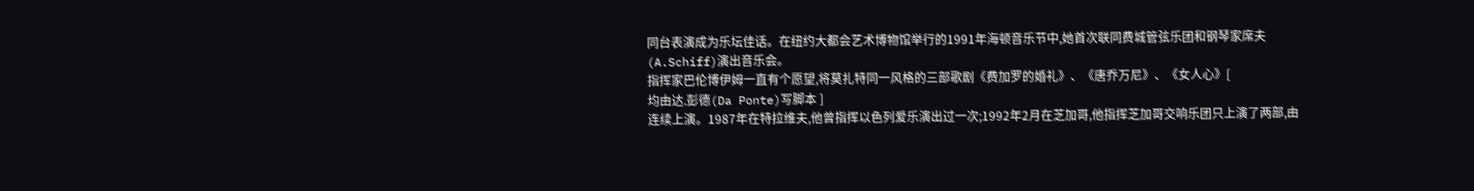同台表演成为乐坛佳话。在纽约大都会艺术博物馆举行的1991年海顿音乐节中,她首次联同费城管弦乐团和钢琴家席夫(A.Schiff)演出音乐会。
指挥家巴伦博伊姆一直有个愿望,将莫扎特同一风格的三部歌剧《费加罗的婚礼》、《唐乔万尼》、《女人心》[
均由达.彭德(Da Ponte)写脚本 ]
连续上演。1987年在特拉维夫,他曾指挥以色列爱乐演出过一次;1992年2月在芝加哥,他指挥芝加哥交响乐团只上演了两部,由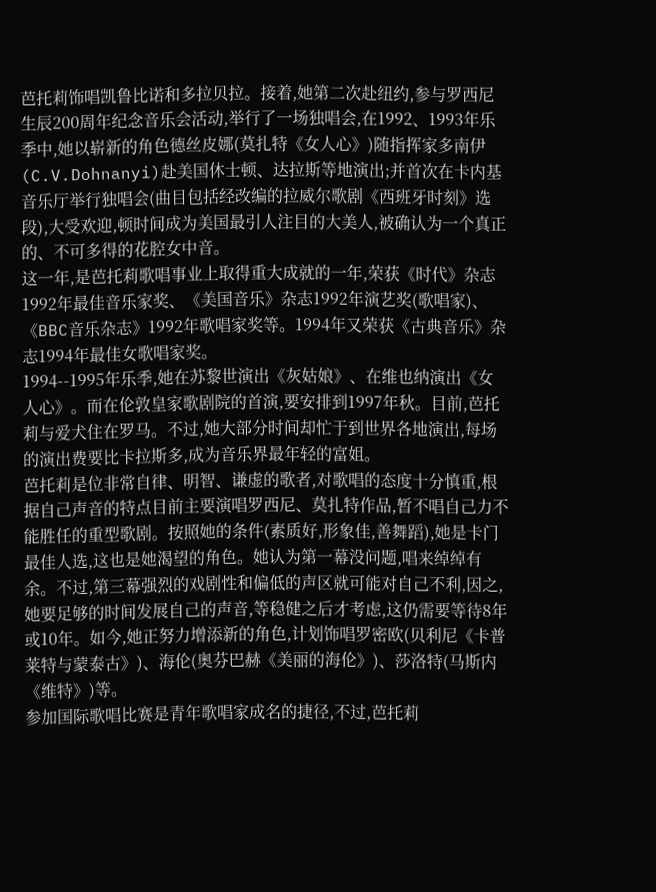芭托莉饰唱凯鲁比诺和多拉贝拉。接着,她第二次赴纽约,参与罗西尼生辰200周年纪念音乐会活动,举行了一场独唱会,在1992、1993年乐季中,她以崭新的角色德丝皮娜(莫扎特《女人心》)随指挥家多南伊(C.V.Dohnanyi)赴美国休士顿、达拉斯等地演出;并首次在卡内基音乐厅举行独唱会(曲目包括经改编的拉威尔歌剧《西班牙时刻》选段),大受欢迎,顿时间成为美国最引人注目的大美人,被确认为一个真正的、不可多得的花腔女中音。
这一年,是芭托莉歌唱事业上取得重大成就的一年,荣获《时代》杂志1992年最佳音乐家奖、《美国音乐》杂志1992年演艺奖(歌唱家)、《BBC音乐杂志》1992年歌唱家奖等。1994年又荣获《古典音乐》杂志1994年最佳女歌唱家奖。
1994--1995年乐季,她在苏黎世演出《灰姑娘》、在维也纳演出《女人心》。而在伦敦皇家歌剧院的首演,要安排到1997年秋。目前,芭托莉与爱犬住在罗马。不过,她大部分时间却忙于到世界各地演出,每场的演出费要比卡拉斯多,成为音乐界最年轻的富姐。
芭托莉是位非常自律、明智、谦虚的歌者,对歌唱的态度十分慎重,根据自己声音的特点目前主要演唱罗西尼、莫扎特作品,暂不唱自己力不能胜任的重型歌剧。按照她的条件(素质好,形象佳,善舞蹈),她是卡门最佳人选,这也是她渴望的角色。她认为第一幕没问题,唱来绰绰有余。不过,第三幕强烈的戏剧性和偏低的声区就可能对自己不利,因之,她要足够的时间发展自己的声音,等稳健之后才考虑,这仍需要等待8年或10年。如今,她正努力增添新的角色,计划饰唱罗密欧(贝利尼《卡普莱特与蒙泰古》)、海伦(奥芬巴赫《美丽的海伦》)、莎洛特(马斯内《维特》)等。
参加国际歌唱比赛是青年歌唱家成名的捷径,不过,芭托莉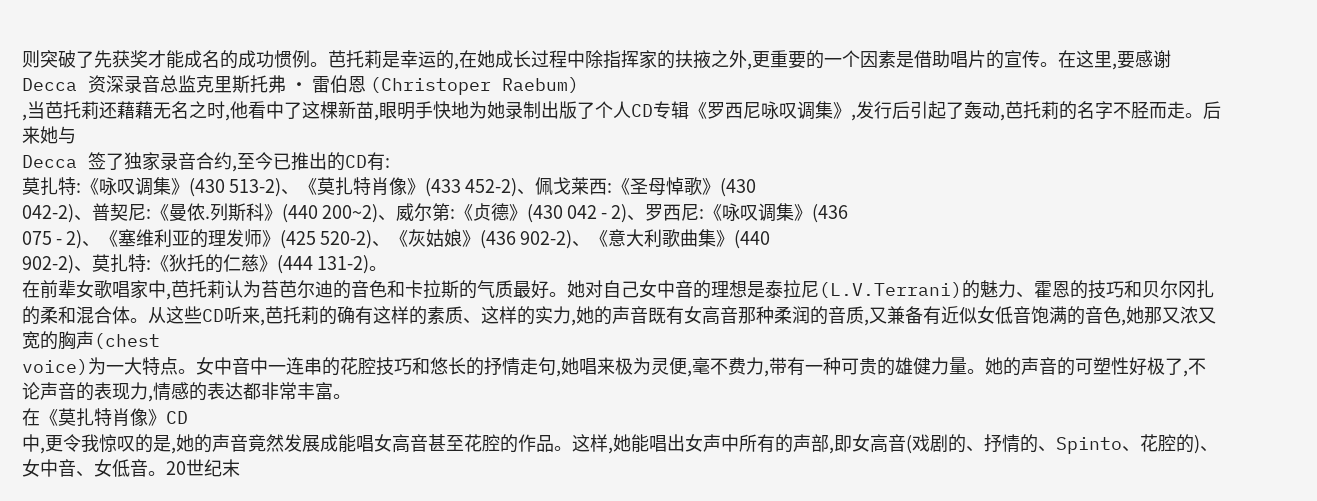则突破了先获奖才能成名的成功惯例。芭托莉是幸运的,在她成长过程中除指挥家的扶掖之外,更重要的一个因素是借助唱片的宣传。在这里,要感谢
Decca 资深录音总监克里斯托弗 · 雷伯恩 (Christoper Raebum)
,当芭托莉还藉藉无名之时,他看中了这棵新苗,眼明手快地为她录制出版了个人CD专辑《罗西尼咏叹调集》,发行后引起了轰动,芭托莉的名字不胫而走。后来她与
Decca 签了独家录音合约,至今已推出的CD有:
莫扎特:《咏叹调集》(430 513-2)、《莫扎特肖像》(433 452-2)、佩戈莱西:《圣母悼歌》(430
042-2)、普契尼:《曼侬.列斯科》(440 200~2)、威尔第:《贞德》(430 042 - 2)、罗西尼:《咏叹调集》(436
075 - 2)、《塞维利亚的理发师》(425 520-2)、《灰姑娘》(436 902-2)、《意大利歌曲集》(440
902-2)、莫扎特:《狄托的仁慈》(444 131-2)。
在前辈女歌唱家中,芭托莉认为苔芭尔迪的音色和卡拉斯的气质最好。她对自己女中音的理想是泰拉尼(L.V.Terrani)的魅力、霍恩的技巧和贝尔冈扎的柔和混合体。从这些CD听来,芭托莉的确有这样的素质、这样的实力,她的声音既有女高音那种柔润的音质,又兼备有近似女低音饱满的音色,她那又浓又宽的胸声(chest
voice)为一大特点。女中音中一连串的花腔技巧和悠长的抒情走句,她唱来极为灵便,毫不费力,带有一种可贵的雄健力量。她的声音的可塑性好极了,不论声音的表现力,情感的表达都非常丰富。
在《莫扎特肖像》CD
中,更令我惊叹的是,她的声音竟然发展成能唱女高音甚至花腔的作品。这样,她能唱出女声中所有的声部,即女高音(戏剧的、抒情的、Spinto、花腔的)、女中音、女低音。20世纪末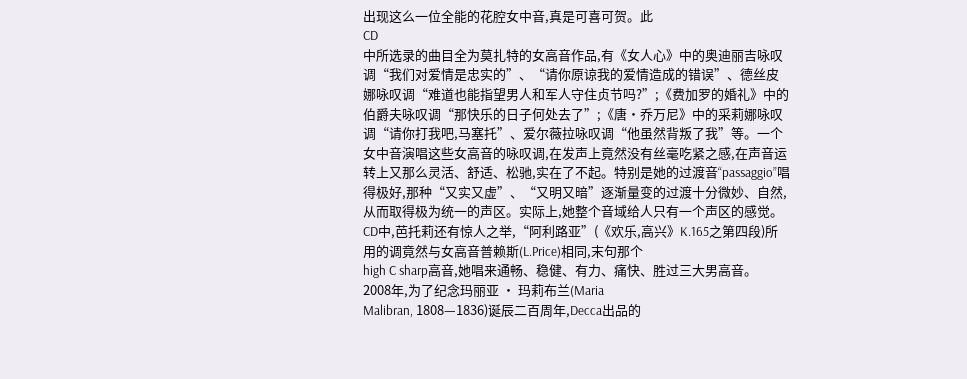出现这么一位全能的花腔女中音,真是可喜可贺。此
CD
中所选录的曲目全为莫扎特的女高音作品,有《女人心》中的奥迪丽吉咏叹调“我们对爱情是忠实的”、“请你原谅我的爱情造成的错误”、德丝皮娜咏叹调“难道也能指望男人和军人守住贞节吗?”;《费加罗的婚礼》中的伯爵夫咏叹调“那快乐的日子何处去了”;《唐·乔万尼》中的采莉娜咏叹调“请你打我吧,马塞托”、爱尔薇拉咏叹调“他虽然背叛了我”等。一个女中音演唱这些女高音的咏叹调,在发声上竟然没有丝毫吃紧之感,在声音运转上又那么灵活、舒适、松驰,实在了不起。特别是她的过渡音“passaggio”唱得极好,那种“又实又虚”、“又明又暗”逐渐量变的过渡十分微妙、自然,从而取得极为统一的声区。实际上,她整个音域给人只有一个声区的感觉。
CD中,芭托莉还有惊人之举,“阿利路亚”(《欢乐,高兴》K.165之第四段)所用的调竟然与女高音普赖斯(L.Price)相同,末句那个
high C sharp高音,她唱来通畅、稳健、有力、痛快、胜过三大男高音。
2008年,为了纪念玛丽亚 · 玛莉布兰(Maria
Malibran, 1808—1836)诞辰二百周年,Decca出品的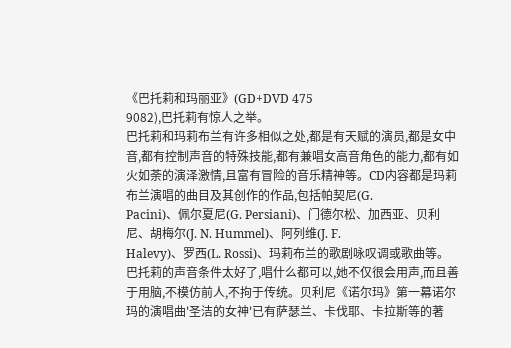《巴托莉和玛丽亚》(GD+DVD 475
9082),巴托莉有惊人之举。
巴托莉和玛莉布兰有许多相似之处,都是有天赋的演员,都是女中音,都有控制声音的特殊技能,都有兼唱女高音角色的能力,都有如火如荼的演泽激情,且富有冒险的音乐精神等。CD内容都是玛莉布兰演唱的曲目及其创作的作品,包括帕契尼(G.
Pacini)、佩尔夏尼(G. Persiani)、门德尔松、加西亚、贝利尼、胡梅尔(J. N. Hummel)、阿列维(J. F.
Halevy)、罗西(L. Rossi)、玛莉布兰的歌剧咏叹调或歌曲等。
巴托莉的声音条件太好了,唱什么都可以,她不仅很会用声,而且善于用脑,不模仿前人,不拘于传统。贝利尼《诺尔玛》第一幕诺尔玛的演唱曲'圣洁的女神'已有萨瑟兰、卡伐耶、卡拉斯等的著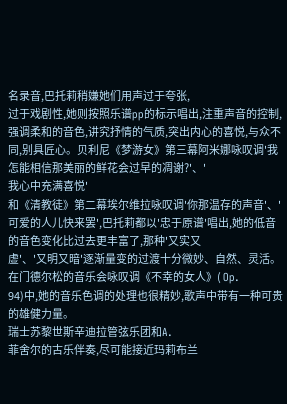名录音,巴托莉稍嫌她们用声过于夸张,
过于戏剧性,她则按照乐谱pp的标示唱出,注重声音的控制,强调柔和的音色,讲究抒情的气质,突出内心的喜悦,与众不同,别具匠心。贝利尼《梦游女》第三幕阿米娜咏叹调'我怎能相信那美丽的鲜花会过早的凋谢?'、'
我心中充满喜悦'
和《清教徒》第二幕埃尔维拉咏叹调'你那温存的声音'、'可爱的人儿快来罢',巴托莉都以'忠于原谱'唱出,她的低音的音色变化比过去更丰富了,那种'又实又
虚'、'又明又暗'逐渐量变的过渡十分微妙、自然、灵活。在门德尔松的音乐会咏叹调《不幸的女人》( Op.
94)中,她的音乐色调的处理也很精妙,歌声中带有一种可贵的雄健力量。
瑞士苏黎世斯辛迪拉管弦乐团和A.
菲舍尔的古乐伴奏,尽可能接近玛莉布兰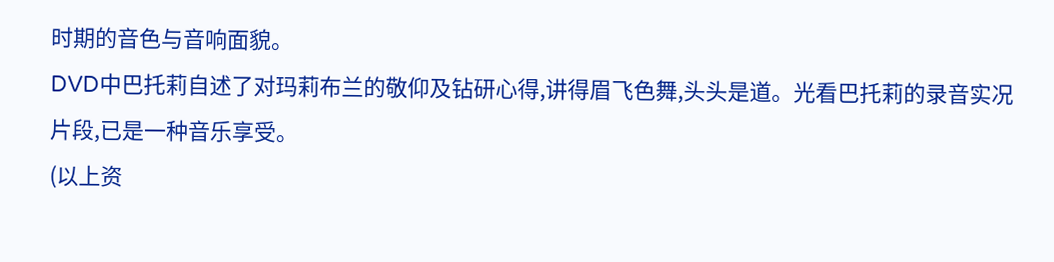时期的音色与音响面貌。
DVD中巴托莉自述了对玛莉布兰的敬仰及钻研心得,讲得眉飞色舞,头头是道。光看巴托莉的录音实况片段,已是一种音乐享受。
(以上资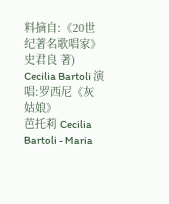料摘自:《20世纪著名歌唱家》 史君良 著)
Cecilia Bartoli 演唱:罗西尼《灰姑娘》
芭托莉 Cecilia Bartoli - Maria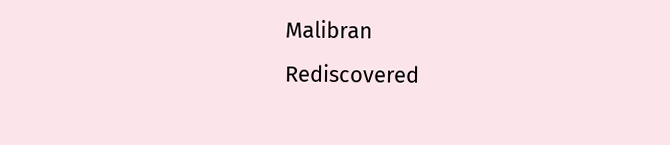Malibran
Rediscovered